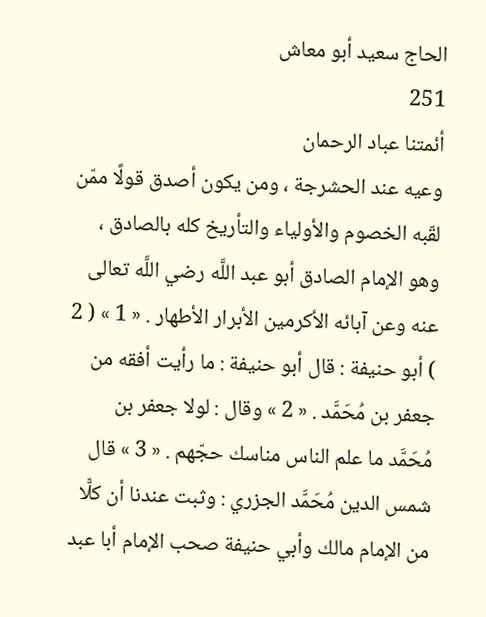الحاج سعيد أبو معاش
251
أئمتنا عباد الرحمان
وعيه عند الحشرجة ، ومن يكون أصدق قولًا ممّن لقّبه الخصوم والأولياء والتأريخ كله بالصادق ، وهو الإمام الصادق أبو عبد اللَّه رضي اللَّه تعالى عنه وعن آبائه الأكرمين الأبرار الأطهار . « 1 » ( 2 ) أبو حنيفة : قال أبو حنيفة : ما رأيت أفقه من جعفر بن مُحَمَّد . « 2 » وقال : لولا جعفر بن مُحَمَّد ما علم الناس مناسك حجّهم . « 3 » قال شمس الدين مُحَمَّد الجزري : وثبت عندنا أن كلًّا من الإمام مالك وأبي حنيفة صحب الإمام أبا عبد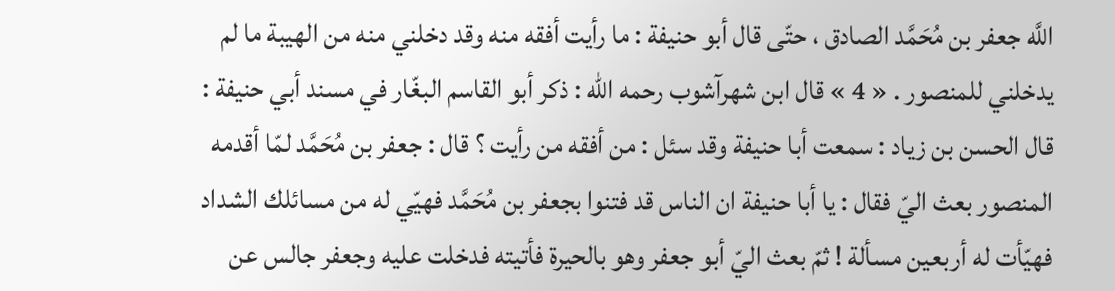اللَّه جعفر بن مُحَمَّد الصادق ، حتّى قال أبو حنيفة : ما رأيت أفقه منه وقد دخلني منه من الهيبة ما لم يدخلني للمنصور . « 4 » قال ابن شهرآشوب رحمه الله : ذكر أبو القاسم البغّار في مسند أبي حنيفة : قال الحسن بن زياد : سمعت أبا حنيفة وقد سئل : من أفقه من رأيت ؟ قال : جعفر بن مُحَمَّد لمّا أقدمه المنصور بعث اليّ فقال : يا أبا حنيفة ان الناس قد فتنوا بجعفر بن مُحَمَّد فهيّي له من مسائلك الشداد فهيّأت له أربعين مسألة ! ثمّ بعث اليّ أبو جعفر وهو بالحيرة فأتيته فدخلت عليه وجعفر جالس عن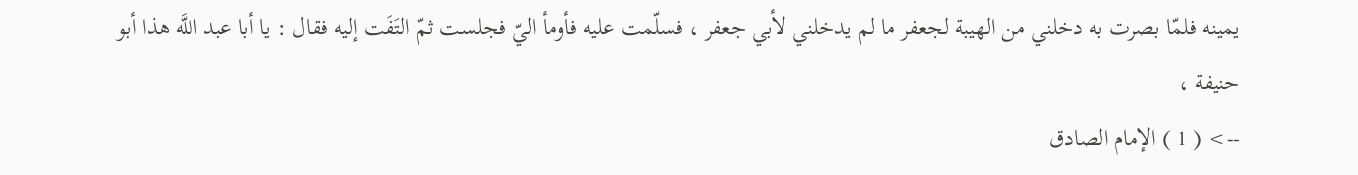يمينه فلمّا بصرت به دخلني من الهيبة لجعفر ما لم يدخلني لأبي جعفر ، فسلّمت عليه فأومأ اليّ فجلست ثمّ التَفَت إليه فقال : يا أبا عبد اللَّه هذا أبو حنيفة ،
--> ( 1 ) الإمام الصادق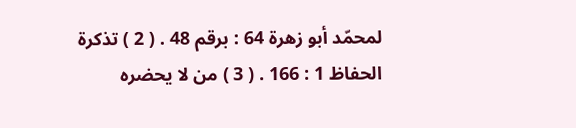لمحمّد أبو زهرة 64 : برقم 48 . ( 2 ) تذكرة الحفاظ 1 : 166 . ( 3 ) من لا يحضره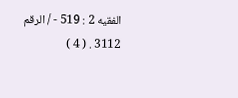الفقيه 2 : 519 - / الرقم 3112 . ( 4 )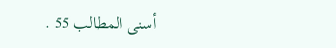أسنى المطالب 55 .